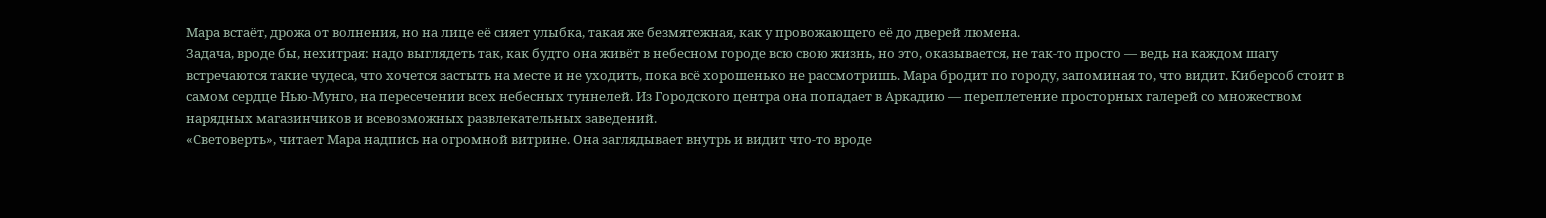Мара встаёт, дрожа от волнения, но на лице её сияет улыбка, такая же безмятежная, как у провожающего её до дверей люмена.
Задача, вроде бы, нехитрая: надо выглядеть так, как будто она живёт в небесном городе всю свою жизнь, но это, оказывается, не так-то просто — ведь на каждом шагу встречаются такие чудеса, что хочется застыть на месте и не уходить, пока всё хорошенько не рассмотришь. Мара бродит по городу, запоминая то, что видит. Киберсоб стоит в самом сердце Нью-Мунго, на пересечении всех небесных туннелей. Из Городского центра она попадает в Аркадию — переплетение просторных галерей со множеством нарядных магазинчиков и всевозможных развлекательных заведений.
«Световерть», читает Мара надпись на огромной витрине. Она заглядывает внутрь и видит что-то вроде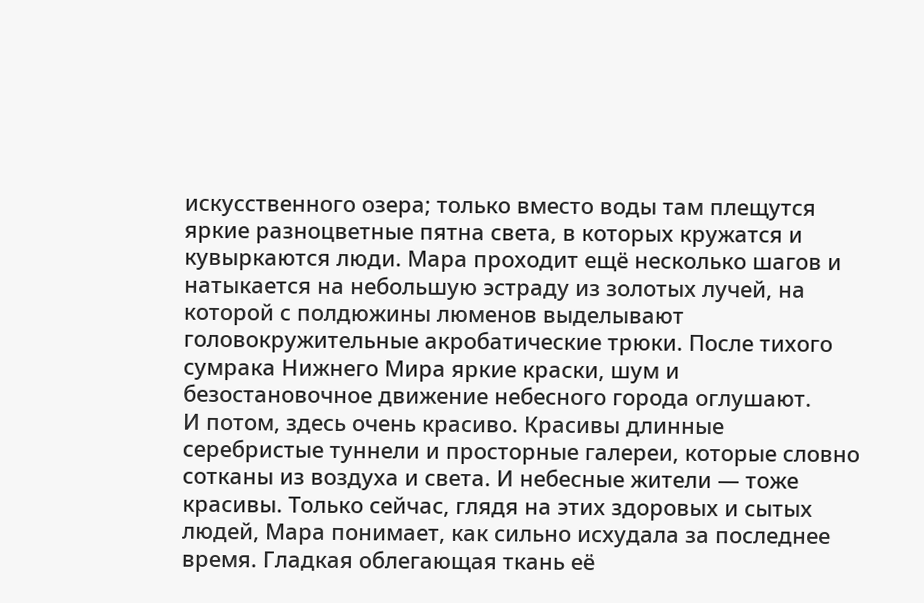искусственного озера; только вместо воды там плещутся яркие разноцветные пятна света, в которых кружатся и кувыркаются люди. Мара проходит ещё несколько шагов и натыкается на небольшую эстраду из золотых лучей, на которой с полдюжины люменов выделывают головокружительные акробатические трюки. После тихого сумрака Нижнего Мира яркие краски, шум и безостановочное движение небесного города оглушают.
И потом, здесь очень красиво. Красивы длинные серебристые туннели и просторные галереи, которые словно сотканы из воздуха и света. И небесные жители — тоже красивы. Только сейчас, глядя на этих здоровых и сытых людей, Мара понимает, как сильно исхудала за последнее время. Гладкая облегающая ткань её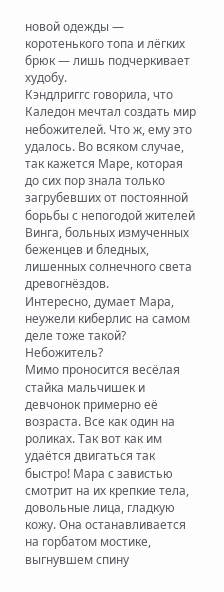новой одежды — коротенького топа и лёгких брюк — лишь подчеркивает худобу.
Кэндлриггс говорила, что Каледон мечтал создать мир небожителей. Что ж, ему это удалось. Во всяком случае, так кажется Маре, которая до сих пор знала только загрубевших от постоянной борьбы с непогодой жителей Винга, больных измученных беженцев и бледных, лишенных солнечного света древогнёздов.
Интересно, думает Мара, неужели киберлис на самом деле тоже такой? Небожитель?
Мимо проносится весёлая стайка мальчишек и девчонок примерно её возраста. Все как один на роликах. Так вот как им удаётся двигаться так быстро! Мара с завистью смотрит на их крепкие тела, довольные лица, гладкую кожу. Она останавливается на горбатом мостике, выгнувшем спину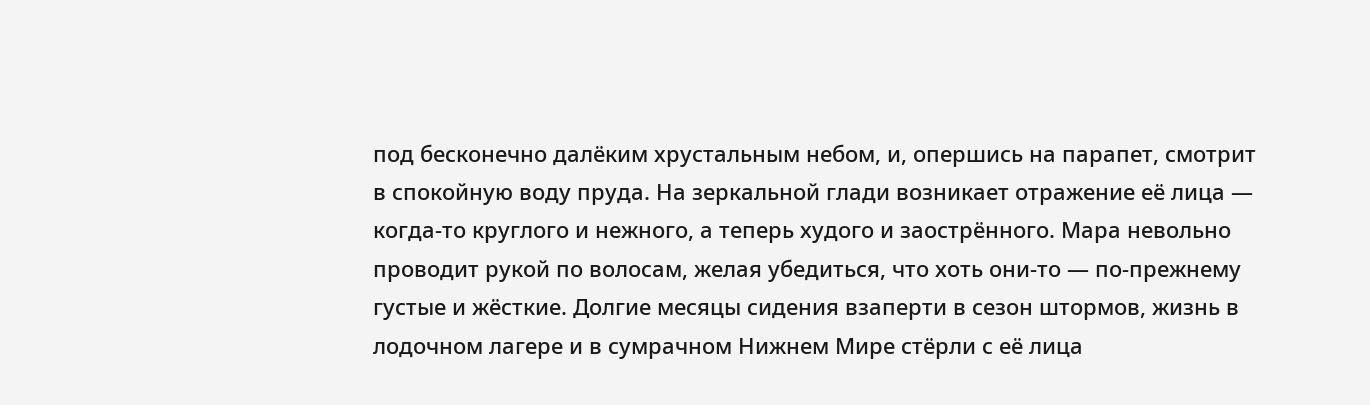под бесконечно далёким хрустальным небом, и, опершись на парапет, смотрит в спокойную воду пруда. На зеркальной глади возникает отражение её лица — когда-то круглого и нежного, а теперь худого и заострённого. Мара невольно проводит рукой по волосам, желая убедиться, что хоть они-то — по-прежнему густые и жёсткие. Долгие месяцы сидения взаперти в сезон штормов, жизнь в лодочном лагере и в сумрачном Нижнем Мире стёрли с её лица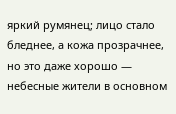яркий румянец; лицо стало бледнее, а кожа прозрачнее, но это даже хорошо — небесные жители в основном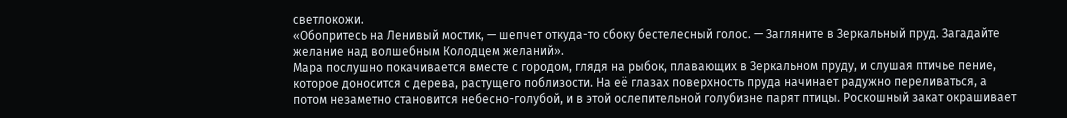светлокожи.
«Обопритесь на Ленивый мостик, — шепчет откуда-то сбоку бестелесный голос. — Загляните в Зеркальный пруд. Загадайте желание над волшебным Колодцем желаний».
Мара послушно покачивается вместе с городом, глядя на рыбок, плавающих в Зеркальном пруду, и слушая птичье пение, которое доносится с дерева, растущего поблизости. На её глазах поверхность пруда начинает радужно переливаться, а потом незаметно становится небесно-голубой, и в этой ослепительной голубизне парят птицы. Роскошный закат окрашивает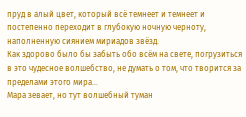пруд в алый цвет, который всё темнеет и темнеет и постепенно переходит в глубокую ночную черноту, наполненную сиянием мириадов звёзд.
Как здорово было бы забыть обо всём на свете, погрузиться в это чудесное волшебство, не думать о том, что творится за пределами этого мира…
Мара зевает, но тут волшебный туман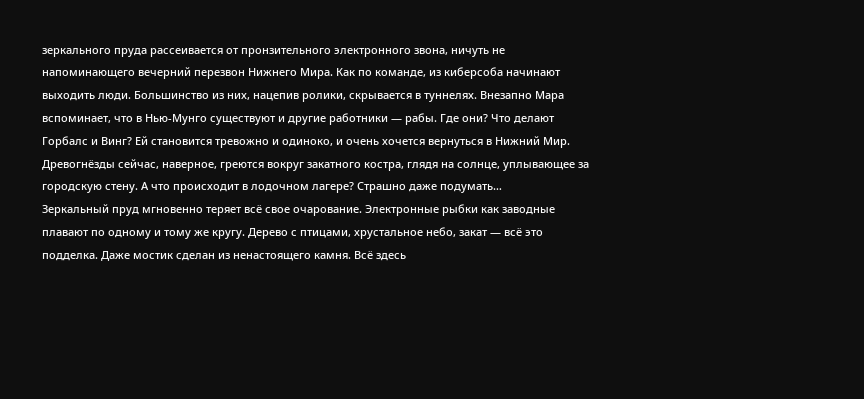зеркального пруда рассеивается от пронзительного электронного звона, ничуть не напоминающего вечерний перезвон Нижнего Мира. Как по команде, из киберсоба начинают выходить люди. Большинство из них, нацепив ролики, скрывается в туннелях. Внезапно Мара вспоминает, что в Нью-Мунго существуют и другие работники — рабы. Где они? Что делают Горбалс и Винг? Ей становится тревожно и одиноко, и очень хочется вернуться в Нижний Мир. Древогнёзды сейчас, наверное, греются вокруг закатного костра, глядя на солнце, уплывающее за городскую стену. А что происходит в лодочном лагере? Страшно даже подумать…
Зеркальный пруд мгновенно теряет всё свое очарование. Электронные рыбки как заводные плавают по одному и тому же кругу. Дерево с птицами, хрустальное небо, закат — всё это подделка. Даже мостик сделан из ненастоящего камня. Всё здесь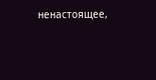ненастоящее,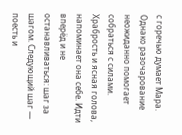с горечью думает Мара. Однако разочарование неожиданно помогает собраться с силами. Храбрость и ясная голова, напоминает она себе. Идти вперёд и не останавливаться: шаг за шагом. Следующий шаг — поесть и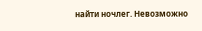найти ночлег. Невозможно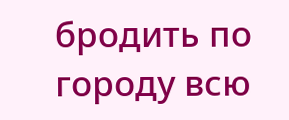бродить по городу всю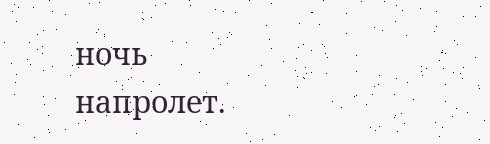ночь напролет.